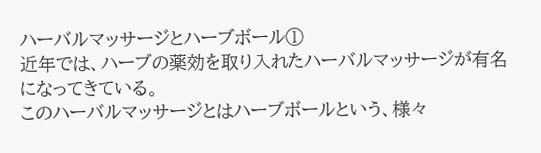ハーバルマッサージとハーブボール①
近年では、ハーブの薬効を取り入れたハーバルマッサージが有名になってきている。
このハーバルマッサージとはハーブボールという、様々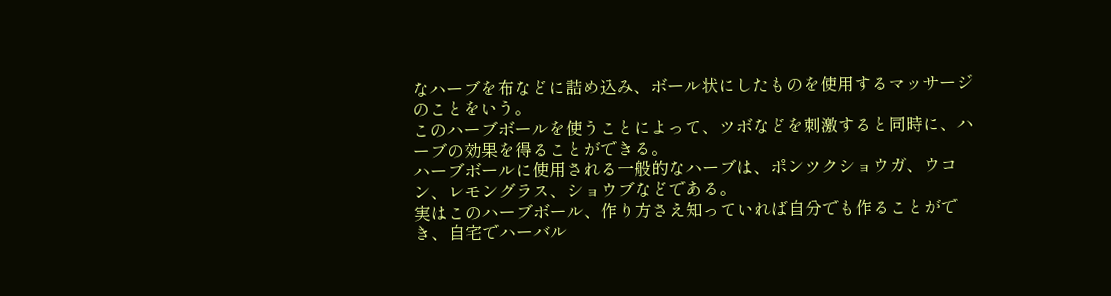なハーブを布などに詰め込み、ボール状にしたものを使用するマッサージのことをいう。
このハーブボールを使うことによって、ツボなどを刺激すると同時に、ハーブの効果を得ることができる。
ハーブボールに使用される一般的なハーブは、ポンツクショウガ、ウコン、レモングラス、ショウブなどである。
実はこのハーブボール、作り方さえ知っていれば自分でも作ることができ、自宅でハーバル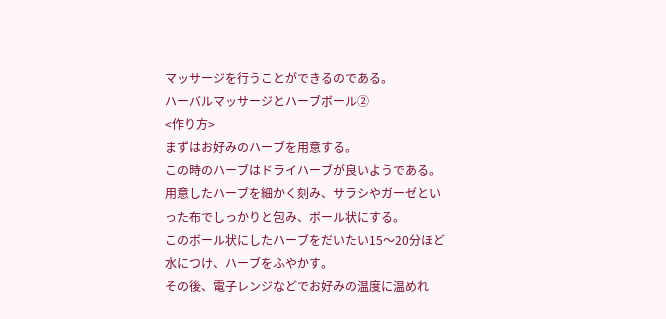マッサージを行うことができるのである。
ハーバルマッサージとハーブボール②
<作り方>
まずはお好みのハーブを用意する。
この時のハーブはドライハーブが良いようである。
用意したハーブを細かく刻み、サラシやガーゼといった布でしっかりと包み、ボール状にする。
このボール状にしたハーブをだいたい15〜20分ほど水につけ、ハーブをふやかす。
その後、電子レンジなどでお好みの温度に温めれ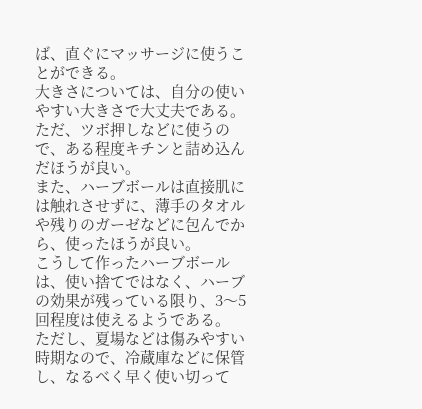ば、直ぐにマッサージに使うことができる。
大きさについては、自分の使いやすい大きさで大丈夫である。
ただ、ツボ押しなどに使うので、ある程度キチンと詰め込んだほうが良い。
また、ハーブボールは直接肌には触れさせずに、薄手のタオルや残りのガーゼなどに包んでから、使ったほうが良い。
こうして作ったハーブボールは、使い捨てではなく、ハーブの効果が残っている限り、3〜5回程度は使えるようである。
ただし、夏場などは傷みやすい時期なので、冷蔵庫などに保管し、なるべく早く使い切って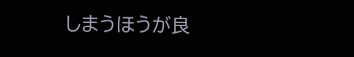しまうほうが良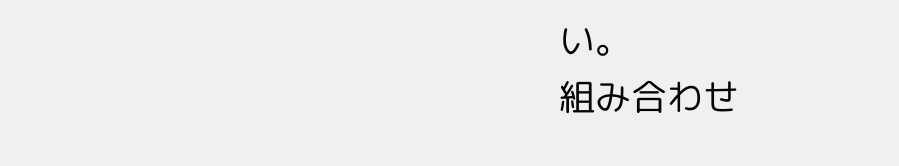い。
組み合わせ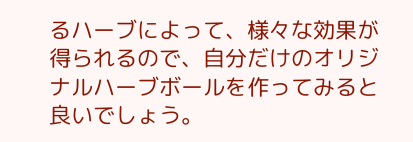るハーブによって、様々な効果が得られるので、自分だけのオリジナルハーブボールを作ってみると良いでしょう。